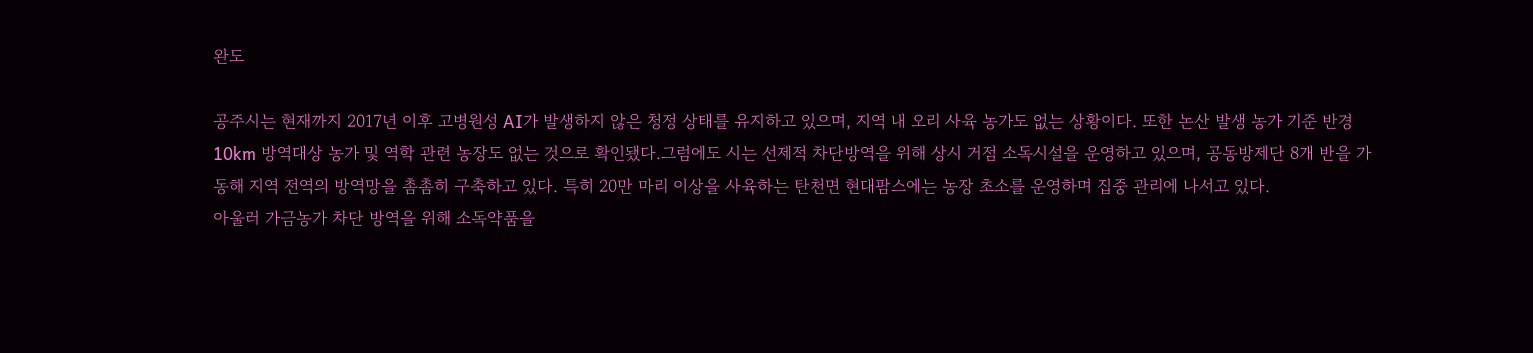완도

공주시는 현재까지 2017년 이후 고병원성 AI가 발생하지 않은 청정 상태를 유지하고 있으며, 지역 내 오리 사육 농가도 없는 상황이다. 또한 논산 발생 농가 기준 반경 10km 방역대상 농가 및 역학 관련 농장도 없는 것으로 확인됐다.그럼에도 시는 선제적 차단방역을 위해 상시 거점 소독시설을 운영하고 있으며, 공동방제단 8개 반을 가동해 지역 전역의 방역망을 촘촘히 구축하고 있다. 특히 20만 마리 이상을 사육하는 탄천면 현대팜스에는 농장 초소를 운영하며 집중 관리에 나서고 있다.
아울러 가금농가 차단 방역을 위해 소독약품을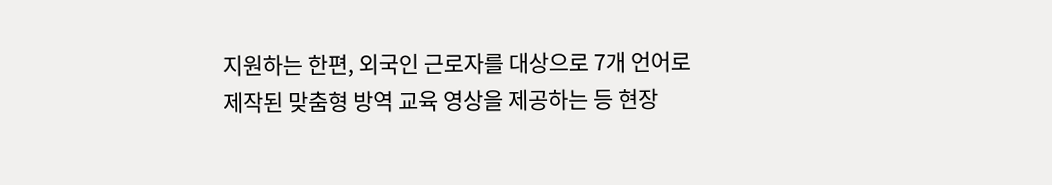지원하는 한편, 외국인 근로자를 대상으로 7개 언어로 제작된 맞춤형 방역 교육 영상을 제공하는 등 현장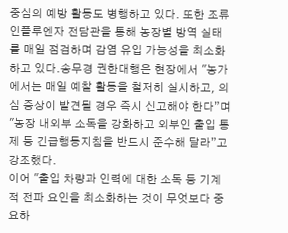중심의 예방 활동도 병행하고 있다. 또한 조류인플루엔자 전담관을 통해 농장별 방역 실태를 매일 점검하며 감염 유입 가능성을 최소화하고 있다.송무경 권한대행은 현장에서 "농가에서는 매일 예찰 활동을 철저히 실시하고, 의심 증상이 발견될 경우 즉시 신고해야 한다”며 "농장 내외부 소독을 강화하고 외부인 출입 통제 등 긴급행동지침을 반드시 준수해 달라”고 강조했다.
이어 "출입 차량과 인력에 대한 소독 등 기계적 전파 요인을 최소화하는 것이 무엇보다 중요하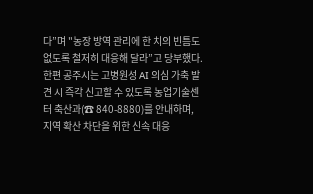다”며 "농장 방역 관리에 한 치의 빈틈도 없도록 철저히 대응해 달라”고 당부했다.한편 공주시는 고병원성 AI 의심 가축 발견 시 즉각 신고할 수 있도록 농업기술센터 축산과(☎ 840-8880)를 안내하며, 지역 확산 차단을 위한 신속 대응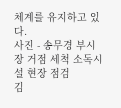체계를 유지하고 있다.
사진 - 송무경 부시장 거점 세척 소독시설 현장 점검
김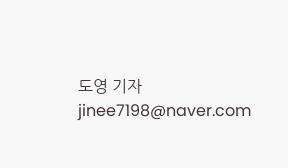도영 기자 jinee7198@naver.com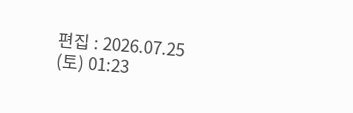편집 : 2026.07.25 (토) 01:23